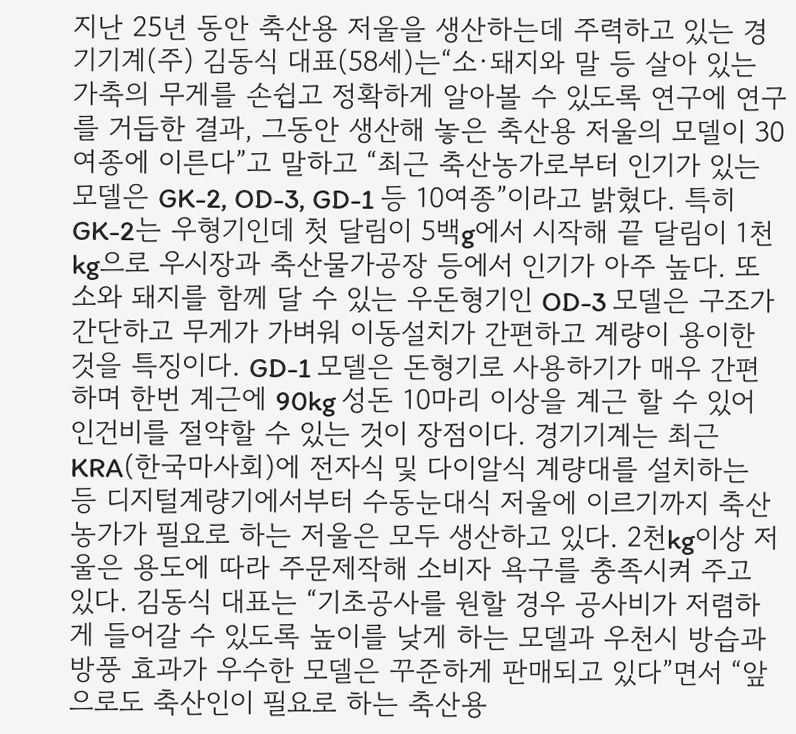지난 25년 동안 축산용 저울을 생산하는데 주력하고 있는 경기기계(주) 김동식 대표(58세)는“소·돼지와 말 등 살아 있는 가축의 무게를 손쉽고 정확하게 알아볼 수 있도록 연구에 연구를 거듭한 결과, 그동안 생산해 놓은 축산용 저울의 모델이 30여종에 이른다”고 말하고 “최근 축산농가로부터 인기가 있는 모델은 GK-2, OD-3, GD-1 등 10여종”이라고 밝혔다. 특히 GK-2는 우형기인데 첫 달림이 5백g에서 시작해 끝 달림이 1천kg으로 우시장과 축산물가공장 등에서 인기가 아주 높다. 또 소와 돼지를 함께 달 수 있는 우돈형기인 OD-3 모델은 구조가 간단하고 무게가 가벼워 이동설치가 간편하고 계량이 용이한 것을 특징이다. GD-1 모델은 돈형기로 사용하기가 매우 간편하며 한번 계근에 90kg 성돈 10마리 이상을 계근 할 수 있어 인건비를 절약할 수 있는 것이 장점이다. 경기기계는 최근 KRA(한국마사회)에 전자식 및 다이알식 계량대를 설치하는 등 디지털계량기에서부터 수동눈대식 저울에 이르기까지 축산농가가 필요로 하는 저울은 모두 생산하고 있다. 2천kg이상 저울은 용도에 따라 주문제작해 소비자 욕구를 충족시켜 주고 있다. 김동식 대표는 “기초공사를 원할 경우 공사비가 저렴하게 들어갈 수 있도록 높이를 낮게 하는 모델과 우천시 방습과 방풍 효과가 우수한 모델은 꾸준하게 판매되고 있다”면서 “앞으로도 축산인이 필요로 하는 축산용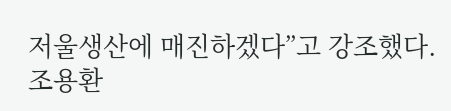저울생산에 매진하겠다”고 강조했다. 조용환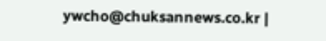ywcho@chuksannews.co.kr |